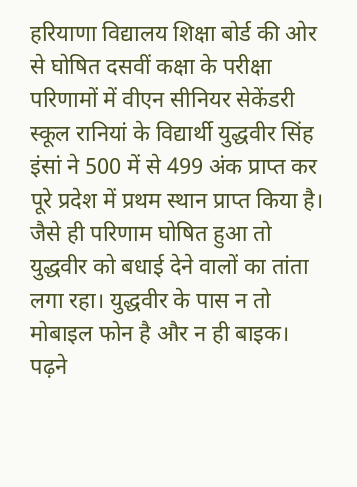हरियाणा विद्यालय शिक्षा बोर्ड की ओर से घोषित दसवीं कक्षा के परीक्षा परिणामों में वीएन सीनियर सेकेंडरी स्कूल रानियां के विद्यार्थी युद्धवीर सिंह इंसां ने 500 में से 499 अंक प्राप्त कर पूरे प्रदेश में प्रथम स्थान प्राप्त किया है। जैसे ही परिणाम घोषित हुआ तो युद्धवीर को बधाई देने वालों का तांता लगा रहा। युद्धवीर के पास न तो मोबाइल फोन है और न ही बाइक। पढ़ने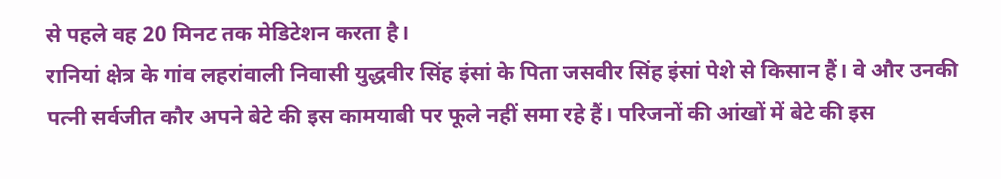से पहले वह 20 मिनट तक मेडिटेशन करता है।
रानियां क्षेत्र के गांव लहरांवाली निवासी युद्धवीर सिंह इंसां के पिता जसवीर सिंह इंसां पेशे से किसान हैं। वे और उनकी पत्नी सर्वजीत कौर अपने बेटे की इस कामयाबी पर फूले नहीं समा रहे हैं। परिजनों की आंखों में बेटे की इस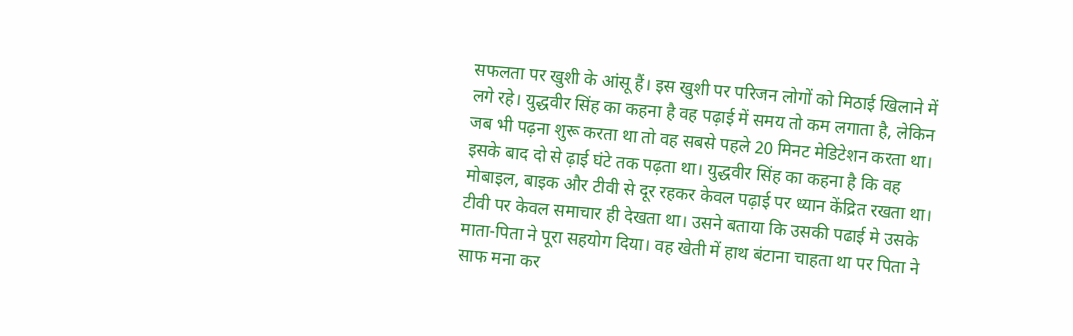सफलता पर खुशी के आंसू हैं। इस खुशी पर परिजन लोगों को मिठाई खिलाने में लगे रहे। युद्धवीर सिंह का कहना है वह पढ़ाई में समय तो कम लगाता है, लेकिन जब भी पढ़ना शुरू करता था तो वह सबसे पहले 20 मिनट मेडिटेशन करता था। इसके बाद दो से ढ़ाई घंटे तक पढ़ता था। युद्धवीर सिंह का कहना है कि वह मोबाइल, बाइक और टीवी से दूर रहकर केवल पढ़ाई पर ध्यान केंद्रित रखता था। टीवी पर केवल समाचार ही देखता था। उसने बताया कि उसकी पढाई मे उसके माता-पिता ने पूरा सहयोग दिया। वह खेती में हाथ बंटाना चाहता था पर पिता ने साफ मना कर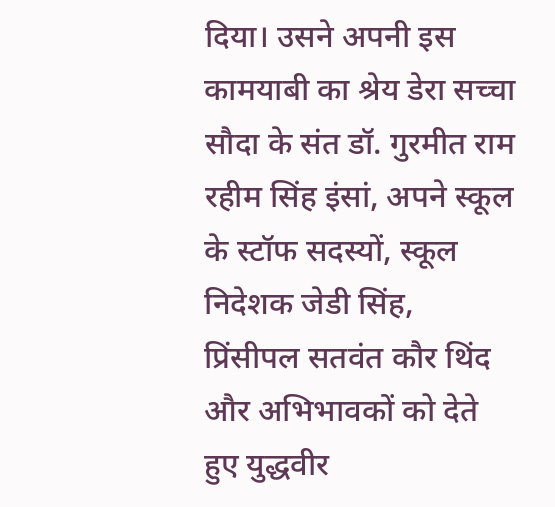दिया। उसने अपनी इस कामयाबी का श्रेय डेरा सच्चा सौदा के संत डॉ. गुरमीत राम रहीम सिंह इंसां, अपने स्कूल के स्टॉफ सदस्यों, स्कूल निदेशक जेडी सिंह, प्रिंसीपल सतवंत कौर थिंद और अभिभावकों को देते हुए युद्धवीर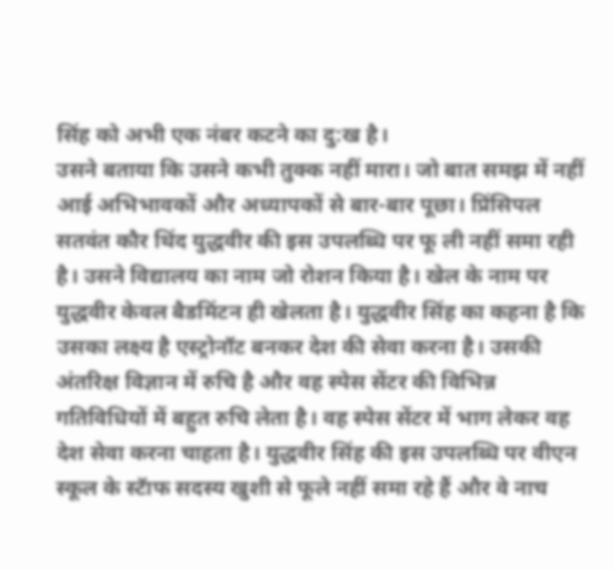सिंह को अभी एक नंबर कटने का दु:ख है।
उसने बताया कि उसने कभी तुक्क नहीं मारा। जो बात समझ में नहीं आई अभिभावकों और अध्यापकों से बार-बार पूछा। प्रिंसिपल सतवंत कौर थिंद युद्धवीर की इस उपलब्धि पर फू ली नहीं समा रही है। उसने विद्यालय का नाम जो रोशन किया है। खेल के नाम पर युद्धवीर केवल बैडमिंटन ही खेलता है। युद्धवीर सिंह का कहना है कि उसका लक्ष्य है एस्ट्रोनॉट बनकर देश की सेवा करना है। उसकी अंतरिक्ष विज्ञान में रुचि है और वह स्पेस सेंटर की विभिन्न गतिविधियों में बहुत रुचि लेता है। वह स्पेस सेंटर में भाग लेकर वह देश सेवा करना चाहता है। युद्धवीर सिंह की इस उपलब्धि पर वीएन स्कूल के स्टॅाफ सदस्य खुशी से फूले नहीं समा रहे हैं और वे नाच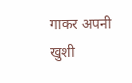गाकर अपनी खुशी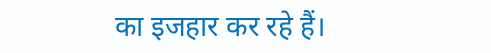का इजहार कर रहे हैं।